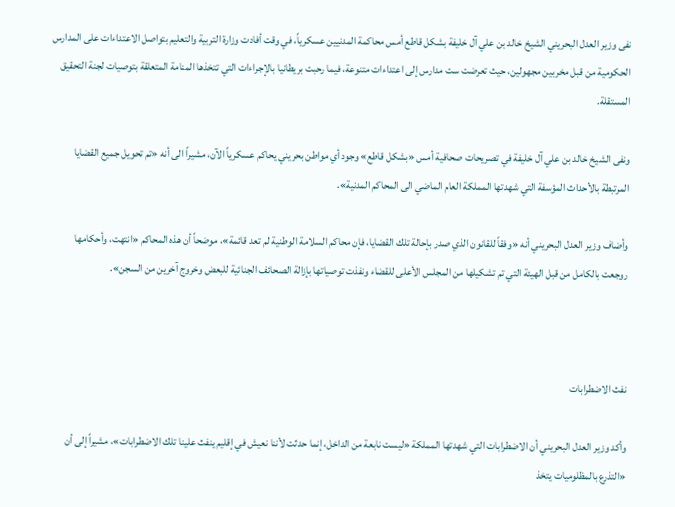نفى وزير العدل البحريني الشيخ خالد بن علي آل خليفة بشكل قاطع أمس محاكمة المدنيين عسكرياً، في وقت أفادت وزارة التربية والتعليم بتواصل الاعتداءات على المدارس الحكومية من قبل مخربين مجهولين، حيث تعرضت ست مدارس إلى اعتداءات متنوعة، فيما رحبت بريطانيا بالإجراءات التي تتخذها المنامة المتعلقة بتوصيات لجنة التحقيق المستقلة.

ونفى الشيخ خالد بن علي آل خليفة في تصريحات صحافية أمس «بشكل قاطع» وجود أي مواطن بحريني يحاكم عسكرياً الآن، مشيراً الى أنه «تم تحويل جميع القضايا المرتبطة بالأحداث المؤسفة التي شهدتها المملكة العام الماضي الى المحاكم المدنية».

وأضاف وزير العدل البحريني أنه «وفقاً للقانون الذي صدر بإحالة تلك القضايا، فإن محاكم السلامة الوطنية لم تعد قائمة»، موضحاً أن هذه المحاكم «انتهت، وأحكامها روجعت بالكامل من قبل الهيئة التي تم تشكيلها من المجلس الأعلى للقضاء ونفذت توصياتها بإزالة الصحائف الجنائية للبعض وخروج آخرين من السجن».



نفث الاضطرابات

وأكد وزير العدل البحريني أن الاضطرابات التي شهدتها المملكة «ليست نابعة من الداخل، إنما حدثت لأننا نعيش في إقليم ينفث علينا تلك الاضطرابات»، مشيراً إلى أن «التذرع بالمظلوميات يتخذ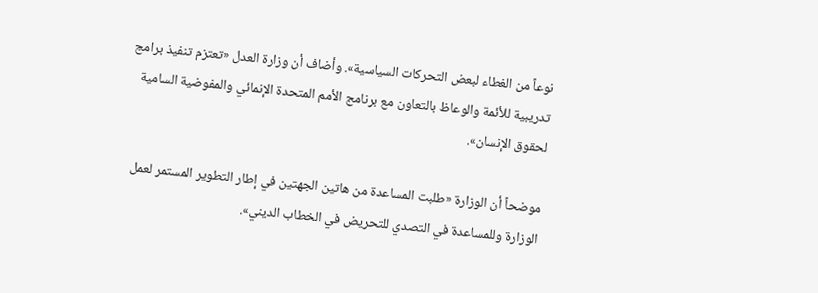نوعاً من الغطاء لبعض التحركات السياسية». وأضاف أن وزارة العدل «تعتزم تنفيذ برامج تدريبية للأئمة والوعاظ بالتعاون مع برنامج الأمم المتحدة الإنمائي والمفوضية السامية لحقوق الإنسان».

موضحاً أن الوزارة «طلبت المساعدة من هاتين الجهتين في إطار التطوير المستمر لعمل الوزارة وللمساعدة في التصدي للتحريض في الخطاب الديني».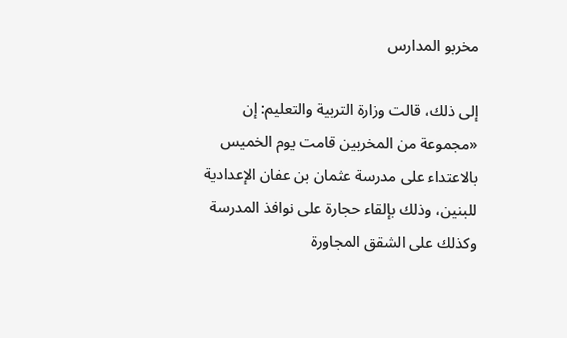مخربو المدارس

إلى ذلك، قالت وزارة التربية والتعليم: إن «مجموعة من المخربين قامت يوم الخميس بالاعتداء على مدرسة عثمان بن عفان الإعدادية للبنين، وذلك بإلقاء حجارة على نوافذ المدرسة وكذلك على الشقق المجاورة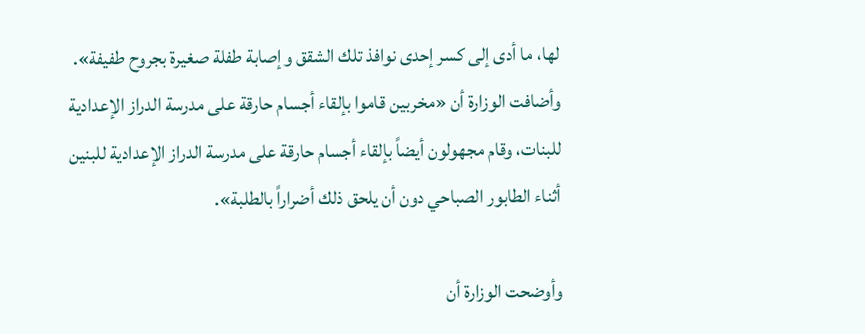لها، ما أدى إلى كسر إحدى نوافذ تلك الشقق وإصابة طفلة صغيرة بجروح طفيفة». وأضافت الوزارة أن «مخربين قاموا بإلقاء أجسام حارقة على مدرسة الدراز الإعدادية للبنات، وقام مجهولون أيضاً بإلقاء أجسام حارقة على مدرسة الدراز الإعدادية للبنين أثناء الطابور الصباحي دون أن يلحق ذلك أضراراً بالطلبة».

وأوضحت الوزارة أن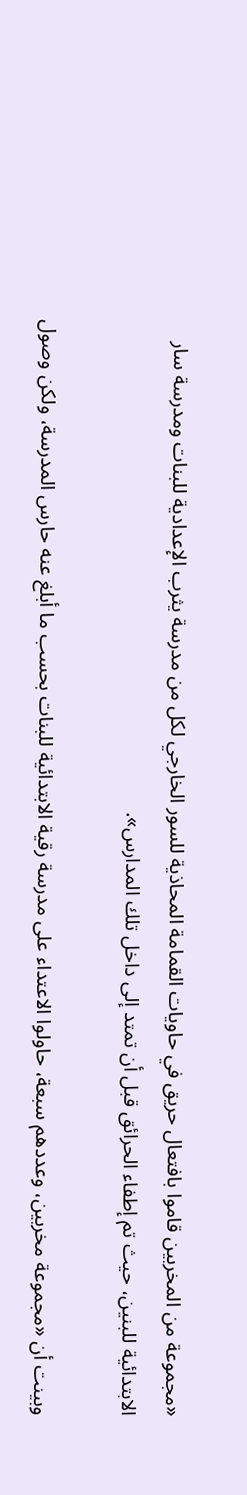«مجموعة من المخربين قاموا بافتعال حريق في حاويات القمامة المحاذية للسور الخارجي لكل من مدرسة يثرب الإعدادية للبنات ومدرسة سار الابتدائية للبنين، حيث تم إطفاء الحرائق قبل أن تمتد إلى داخل تلك المدارس».

وبينت أن «مجموعة مخربين، وعددهم سبعة، حاولوا الاعتداء على مدرسة رقية الابتدائية للبنات بحسب ما أبلغ عنه حارس المدرسة، ولكن وصول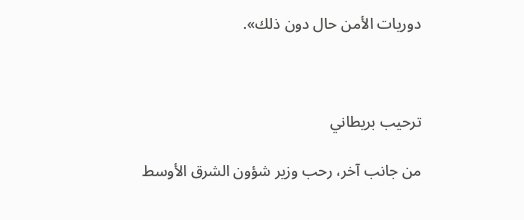دوريات الأمن حال دون ذلك».



ترحيب بريطاني

من جانب آخر، رحب وزير شؤون الشرق الأوسط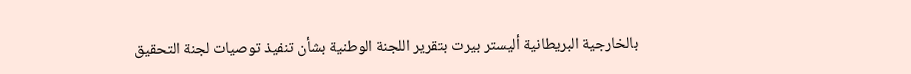بالخارجية البريطانية أليستر بيرت بتقرير اللجنة الوطنية بشأن تنفيذ توصيات لجنة التحقيق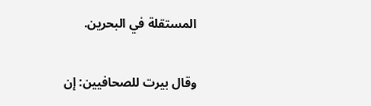المستقلة في البحرين.

وقال بيرت للصحافيين: إن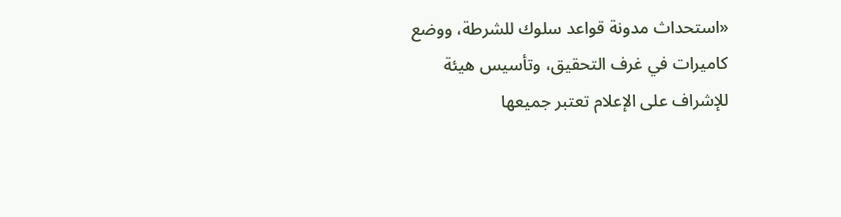«استحداث مدونة قواعد سلوك للشرطة، ووضع كاميرات في غرف التحقيق، وتأسيس هيئة للإشراف على الإعلام تعتبر جميعها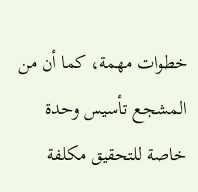خطوات مهمة، كما أن من المشجع تأسيس وحدة خاصة للتحقيق مكلفة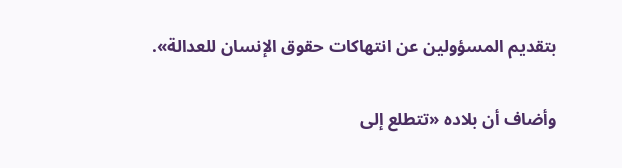بتقديم المسؤولين عن انتهاكات حقوق الإنسان للعدالة».

وأضاف أن بلاده «تتطلع إلى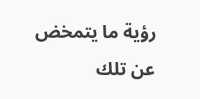رؤية ما يتمخض عن تلك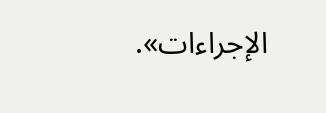الإجراءات».